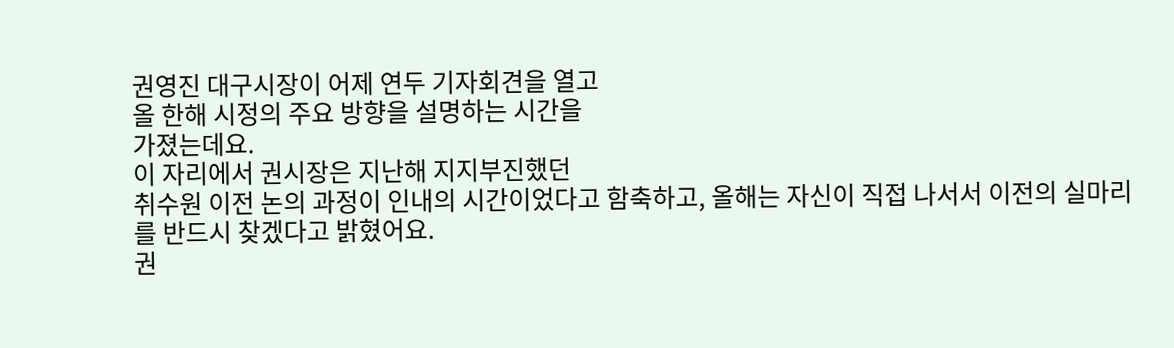권영진 대구시장이 어제 연두 기자회견을 열고
올 한해 시정의 주요 방향을 설명하는 시간을
가졌는데요.
이 자리에서 권시장은 지난해 지지부진했던
취수원 이전 논의 과정이 인내의 시간이었다고 함축하고, 올해는 자신이 직접 나서서 이전의 실마리를 반드시 찾겠다고 밝혔어요.
권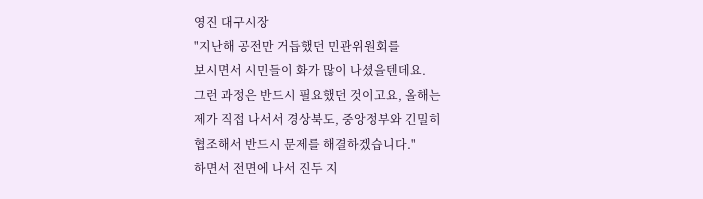영진 대구시장
"지난해 공전만 거듭했던 민관위원회를
보시면서 시민들이 화가 많이 나셨을텐데요.
그런 과정은 반드시 필요했던 것이고요, 올해는
제가 직접 나서서 경상북도, 중앙정부와 긴밀히
협조해서 반드시 문제를 해결하겠습니다."
하면서 전면에 나서 진두 지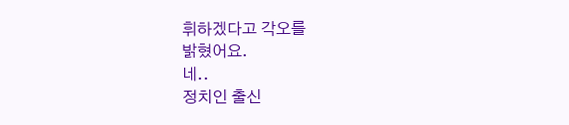휘하겠다고 각오를
밝혔어요.
네..
정치인 출신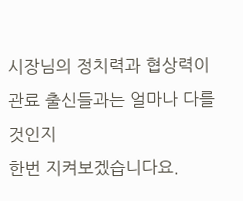시장님의 정치력과 협상력이
관료 출신들과는 얼마나 다를 것인지
한번 지켜보겠습니다요.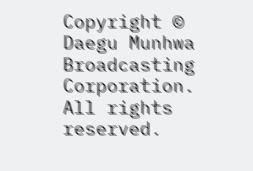Copyright © Daegu Munhwa Broadcasting Corporation. All rights reserved.